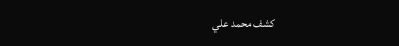كشف محمد علي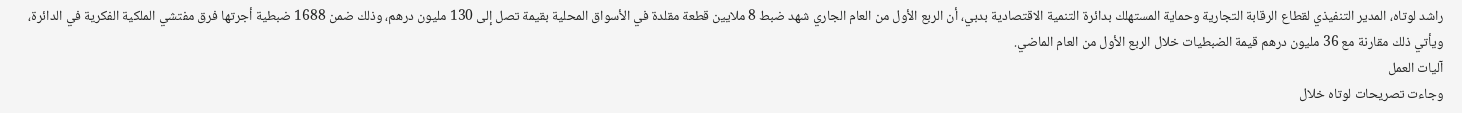راشد لوتاه، المدير التنفيذي لقطاع الرقابة التجارية وحماية المستهلك بدائرة التنمية الاقتصادية بدبي، أن الربع الأول من العام الجاري شهد ضبط 8 ملايين قطعة مقلدة في الأسواق المحلية بقيمة تصل إلى 130 مليون درهم، وذلك ضمن 1688 ضبطية أجرتها فرق مفتشي الملكية الفكرية في الدائرة، ويأتي ذلك مقارنة مع 36 مليون درهم قيمة الضبطيات خلال الربع الأول من العام الماضي.
آليات العمل
وجاءت تصريحات لوتاه خلال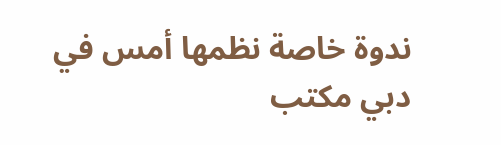ندوة خاصة نظمها أمس في دبي مكتب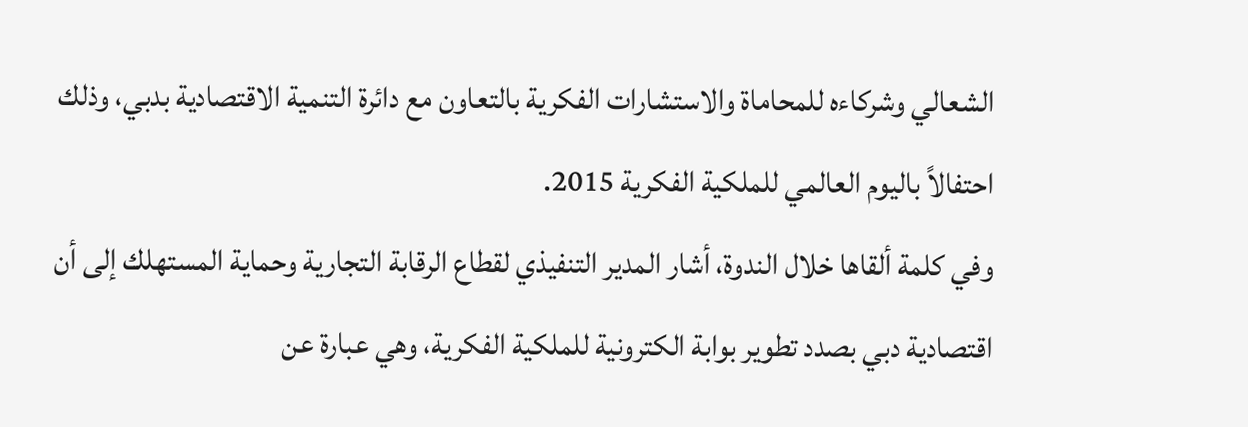الشعالي وشركاءه للمحاماة والاستشارات الفكرية بالتعاون مع دائرة التنمية الاقتصادية بدبي، وذلك احتفالاً باليوم العالمي للملكية الفكرية 2015.
وفي كلمة ألقاها خلال الندوة، أشار المدير التنفيذي لقطاع الرقابة التجارية وحماية المستهلك إلى أن اقتصادية دبي بصدد تطوير بوابة الكترونية للملكية الفكرية، وهي عبارة عن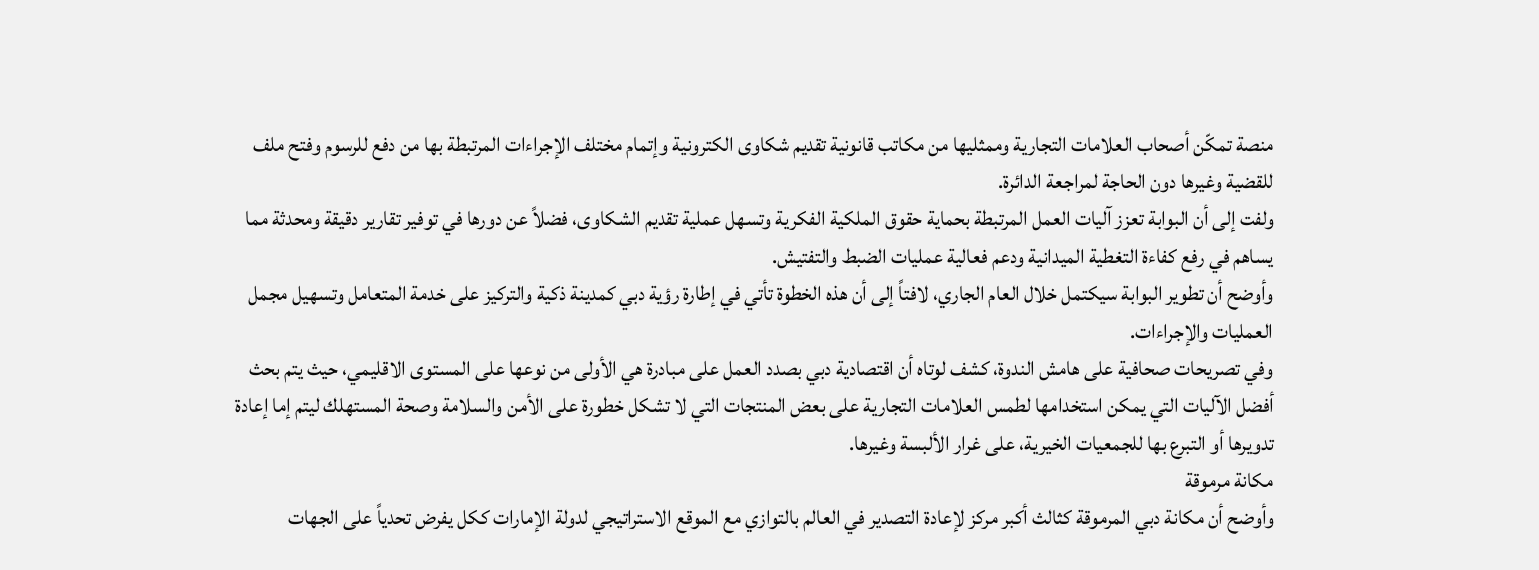منصة تمكّن أصحاب العلامات التجارية وممثليها من مكاتب قانونية تقديم شكاوى الكترونية وإتمام مختلف الإجراءات المرتبطة بها من دفع للرسوم وفتح ملف للقضية وغيرها دون الحاجة لمراجعة الدائرة.
ولفت إلى أن البوابة تعزز آليات العمل المرتبطة بحماية حقوق الملكية الفكرية وتسهل عملية تقديم الشكاوى، فضلاً عن دورها في توفير تقارير دقيقة ومحدثة مما يساهم في رفع كفاءة التغطية الميدانية ودعم فعالية عمليات الضبط والتفتيش.
وأوضح أن تطوير البوابة سيكتمل خلال العام الجاري، لافتاً إلى أن هذه الخطوة تأتي في إطارة رؤية دبي كمدينة ذكية والتركيز على خدمة المتعامل وتسهيل مجمل العمليات والإجراءات.
وفي تصريحات صحافية على هامش الندوة، كشف لوتاه أن اقتصادية دبي بصدد العمل على مبادرة هي الأولى من نوعها على المستوى الاقليمي، حيث يتم بحث أفضل الآليات التي يمكن استخدامها لطمس العلامات التجارية على بعض المنتجات التي لا تشكل خطورة على الأمن والسلامة وصحة المستهلك ليتم إما إعادة تدويرها أو التبرع بها للجمعيات الخيرية، على غرار الألبسة وغيرها.
مكانة مرموقة
وأوضح أن مكانة دبي المرموقة كثالث أكبر مركز لإعادة التصدير في العالم بالتوازي مع الموقع الاستراتيجي لدولة الإمارات ككل يفرض تحدياً على الجهات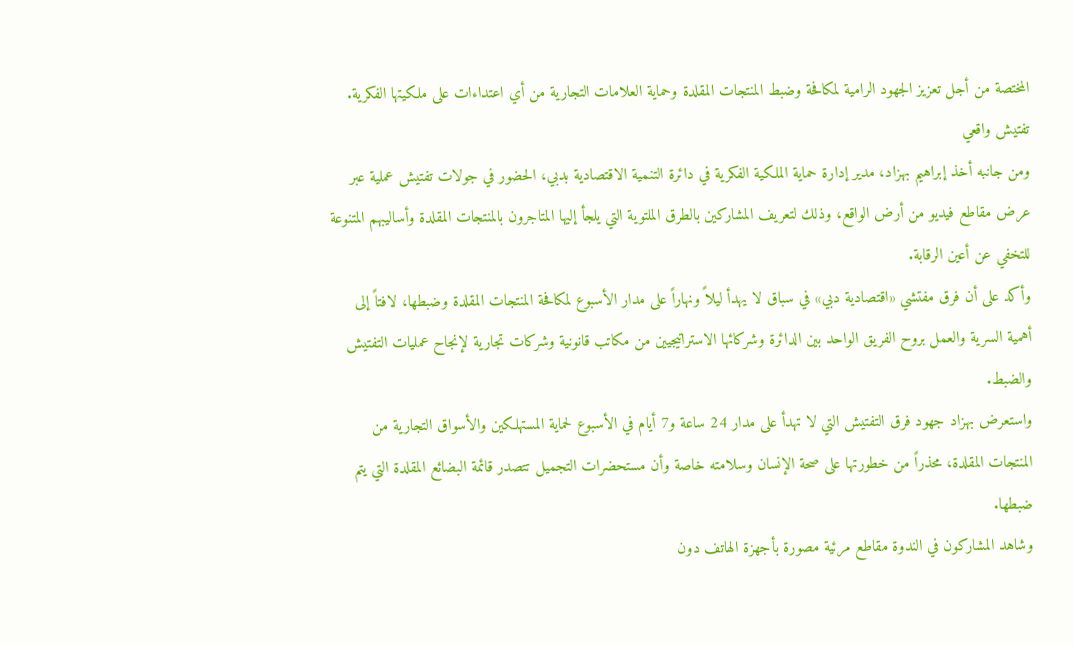المختصة من أجل تعزيز الجهود الرامية لمكافحة وضبط المنتجات المقلدة وحماية العلامات التجارية من أي اعتداءات على ملكيتها الفكرية.
تفتيش واقعي
ومن جانبه أخذ إبراهيم بهزاد، مدير إدارة حماية الملكية الفكرية في دائرة التنمية الاقتصادية بدبي، الحضور في جولات تفتيش عملية عبر عرض مقاطع فيديو من أرض الواقع، وذلك لتعريف المشاركين بالطرق الملتوية التي يلجأ إليها المتاجرون بالمنتجات المقلدة وأساليبهم المتنوعة للتخفي عن أعين الرقابة.
وأكد على أن فرق مفتشي «اقتصادية دبي» في سباق لا يهدأ ليلاً ونهاراً على مدار الأسبوع لمكافحة المنتجات المقلدة وضبطها، لافتاً إلى أهمية السرية والعمل بروح الفريق الواحد بين الدائرة وشركائها الاستراتيجيين من مكاتب قانونية وشركات تجارية لإنجاح عمليات التفتيش والضبط.
واستعرض بهزاد جهود فرق التفتيش التي لا تهدأ على مدار 24 ساعة و7 أيام في الأسبوع لحماية المستهلكين والأسواق التجارية من المنتجات المقلدة، محذراً من خطورتها على صحة الإنسان وسلامته خاصة وأن مستحضرات التجميل تتصدر قائمة البضائع المقلدة التي يتم ضبطها.
وشاهد المشاركون في الندوة مقاطع مرئية مصورة بأجهزة الهاتف دون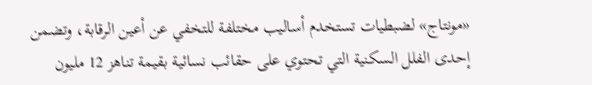«مونتاج» لضبطيات تستخدم أساليب مختلفة للتخفي عن أعين الرقابة، وتضمن إحدى الفلل السكنية التي تحتوي على حقائب نسائية بقيمة تناهز 12 مليون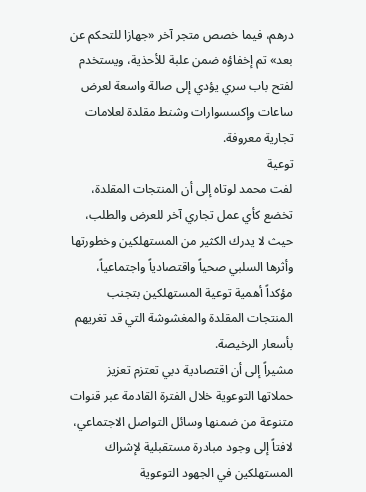درهم، فيما خصص متجر آخر «جهازا للتحكم عن بعد» تم إخفاؤه ضمن علبة للأحذية، ويستخدم لفتح باب سري يؤدي إلى صالة واسعة لعرض ساعات وإكسسوارات وشنط مقلدة لعلامات تجارية معروفة.
توعية
لفت محمد لوتاه إلى أن المنتجات المقلدة، تخضع كأي عمل تجاري آخر للعرض والطلب، حيث لا يدرك الكثير من المستهلكين وخطورتها وأثرها السلبي صحياً واقتصادياً واجتماعياً، مؤكداً أهمية توعية المستهلكين بتجنب المنتجات المقلدة والمغشوشة التي قد تغريهم بأسعار الرخيصة.
مشيراً إلى أن اقتصادية دبي تعتزم تعزيز حملاتها التوعوية خلال الفترة القادمة عبر قنوات متنوعة من ضمنها وسائل التواصل الاجتماعي، لافتاً إلى وجود مبادرة مستقبلية لإشراك المستهلكين في الجهود التوعوية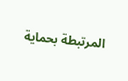المرتبطة بحماية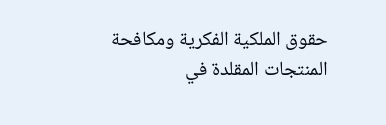حقوق الملكية الفكرية ومكافحة المنتجات المقلدة في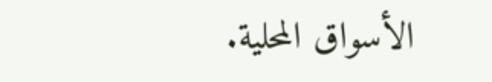الأسواق المحلية.